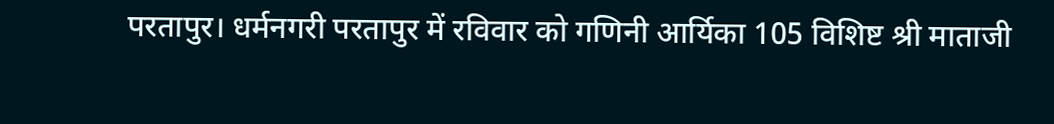परतापुर। धर्मनगरी परतापुर में रविवार को गणिनी आर्यिका 105 विशिष्ट श्री माताजी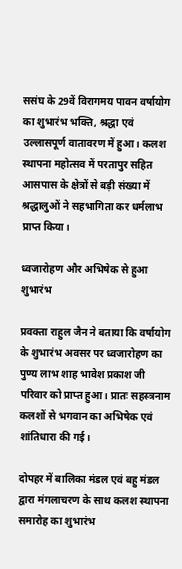ससंघ के 29वें विरागमय पावन वर्षायोग का शुभारंभ भक्ति, श्रद्धा एवं उल्लासपूर्ण वातावरण में हुआ। कलश स्थापना महोत्सव में परतापुर सहित आसपास के क्षेत्रों से बड़ी संख्या में श्रद्धालुओं ने सहभागिता कर धर्मलाभ प्राप्त किया।

ध्वजारोहण और अभिषेक से हुआ शुभारंभ

प्रवक्ता राहुल जैन ने बताया कि वर्षायोग के शुभारंभ अवसर पर ध्वजारोहण का पुण्य लाभ शाह भावेश प्रकाश जी परिवार को प्राप्त हुआ। प्रातः सहस्त्रनाम कलशों से भगवान का अभिषेक एवं शांतिधारा की गई।

दोपहर में बालिका मंडल एवं बहु मंडल द्वारा मंगलाचरण के साथ कलश स्थापना समारोह का शुभारंभ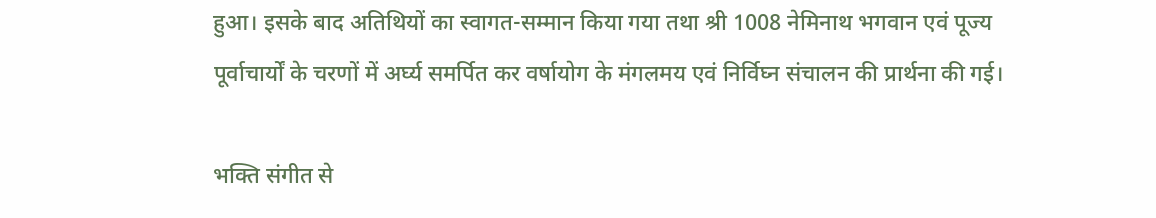हुआ। इसके बाद अतिथियों का स्वागत-सम्मान किया गया तथा श्री 1008 नेमिनाथ भगवान एवं पूज्य पूर्वाचार्यों के चरणों में अर्घ्य समर्पित कर वर्षायोग के मंगलमय एवं निर्विघ्न संचालन की प्रार्थना की गई।

भक्ति संगीत से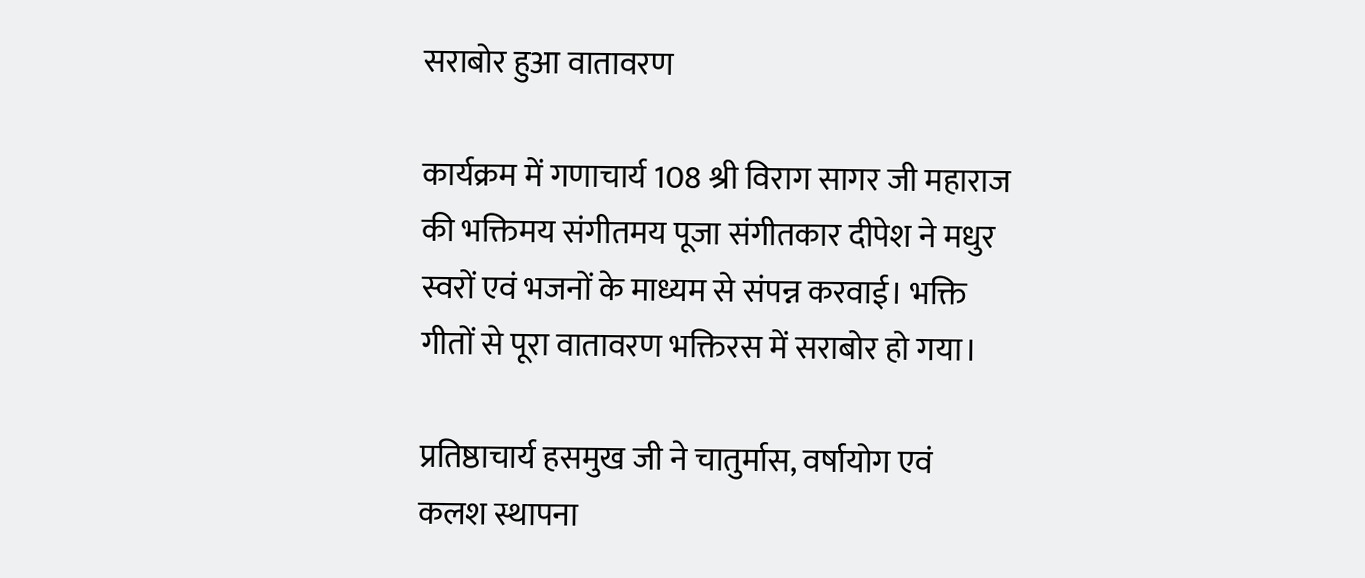सराबोर हुआ वातावरण

कार्यक्रम में गणाचार्य 108 श्री विराग सागर जी महाराज की भक्तिमय संगीतमय पूजा संगीतकार दीपेश ने मधुर स्वरों एवं भजनों के माध्यम से संपन्न करवाई। भक्ति गीतों से पूरा वातावरण भक्तिरस में सराबोर हो गया।

प्रतिष्ठाचार्य हसमुख जी ने चातुर्मास, वर्षायोग एवं कलश स्थापना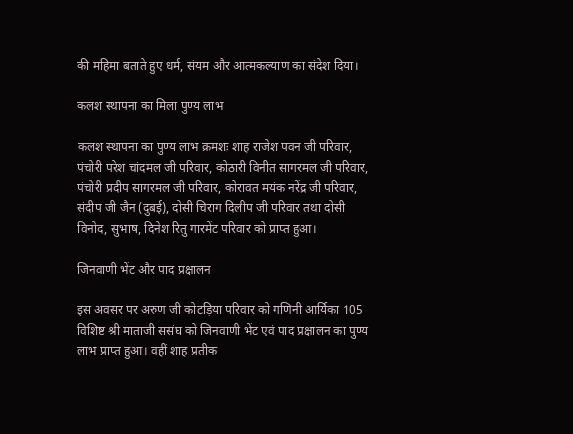की महिमा बताते हुए धर्म, संयम और आत्मकल्याण का संदेश दिया।

कलश स्थापना का मिला पुण्य लाभ

कलश स्थापना का पुण्य लाभ क्रमशः शाह राजेश पवन जी परिवार, पंचोरी परेश चांदमल जी परिवार, कोठारी विनीत सागरमल जी परिवार, पंचोरी प्रदीप सागरमल जी परिवार, कोरावत मयंक नरेंद्र जी परिवार, संदीप जी जैन (दुबई), दोसी चिराग दिलीप जी परिवार तथा दोसी विनोद, सुभाष, दिनेश रितु गारमेंट परिवार को प्राप्त हुआ।

जिनवाणी भेंट और पाद प्रक्षालन

इस अवसर पर अरुण जी कोटड़िया परिवार को गणिनी आर्यिका 105 विशिष्ट श्री माताजी ससंघ को जिनवाणी भेंट एवं पाद प्रक्षालन का पुण्य लाभ प्राप्त हुआ। वहीं शाह प्रतीक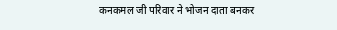कनकमल जी परिवार ने भोजन दाता बनकर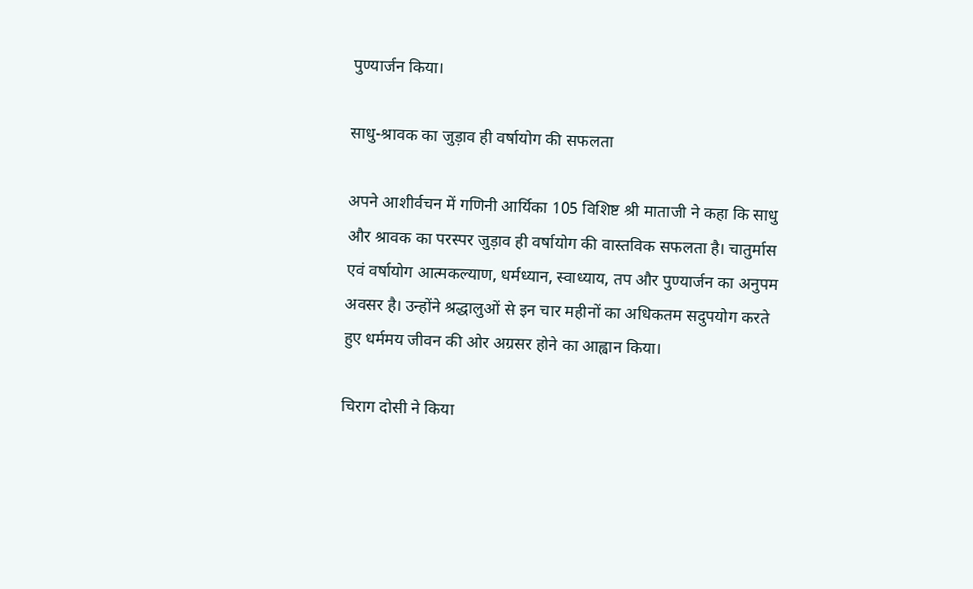पुण्यार्जन किया।

साधु-श्रावक का जुड़ाव ही वर्षायोग की सफलता

अपने आशीर्वचन में गणिनी आर्यिका 105 विशिष्ट श्री माताजी ने कहा कि साधु और श्रावक का परस्पर जुड़ाव ही वर्षायोग की वास्तविक सफलता है। चातुर्मास एवं वर्षायोग आत्मकल्याण, धर्मध्यान, स्वाध्याय, तप और पुण्यार्जन का अनुपम अवसर है। उन्होंने श्रद्धालुओं से इन चार महीनों का अधिकतम सदुपयोग करते हुए धर्ममय जीवन की ओर अग्रसर होने का आह्वान किया।

चिराग दोसी ने किया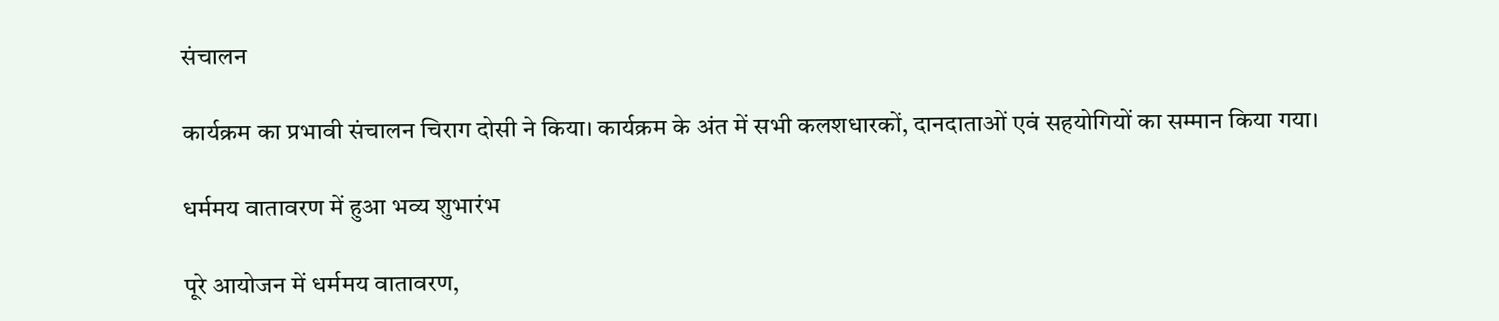संचालन

कार्यक्रम का प्रभावी संचालन चिराग दोसी ने किया। कार्यक्रम के अंत में सभी कलशधारकों, दानदाताओं एवं सहयोगियों का सम्मान किया गया।

धर्ममय वातावरण में हुआ भव्य शुभारंभ

पूरे आयोजन में धर्ममय वातावरण,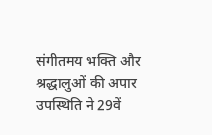संगीतमय भक्ति और श्रद्धालुओं की अपार उपस्थिति ने 29वें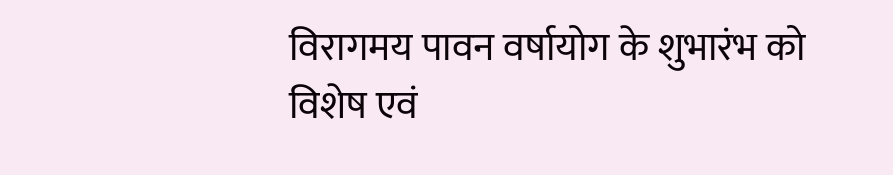विरागमय पावन वर्षायोग के शुभारंभ को विशेष एवं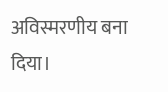अविस्मरणीय बना दिया।